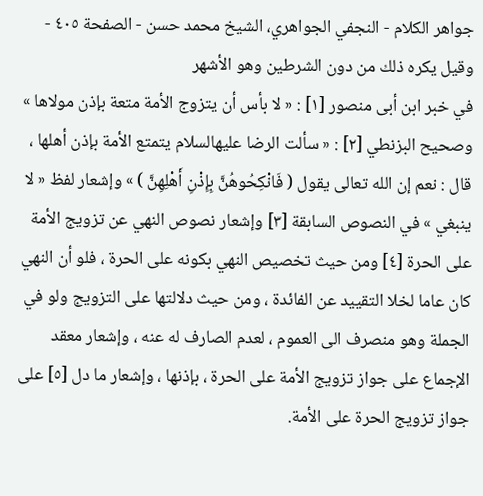جواهر الكلام - النجفي الجواهري، الشيخ محمد حسن - الصفحة ٤٠٥ - وقيل يكره ذلك من دون الشرطين وهو الأشهر
في خبر ابن أبى منصور [١] : « لا بأس أن يتزوج الأمة متعة بإذن مولاها » وصحيح البزنطي [٢] : « سألت الرضا عليهالسلام يتمتع الأمة بإذن أهلها ، قال : نعم إن الله تعالى يقول ( فَانْكِحُوهُنَّ بِإِذْنِ أَهْلِهِنَّ ) » وإشعار لفظ « لا ينبغي » في النصوص السابقة [٣] وإشعار نصوص النهي عن تزويج الأمة على الحرة [٤] ومن حيث تخصيص النهي بكونه على الحرة ، فلو أن النهي كان عاما لخلا التقييد عن الفائدة ، ومن حيث دلالتها على التزويج ولو في الجملة وهو منصرف الى العموم ، لعدم الصارف له عنه ، وإشعار معقد الإجماع على جواز تزويج الأمة على الحرة ، بإذنها ، وإشعار ما دل [٥] على جواز تزويج الحرة على الأمة.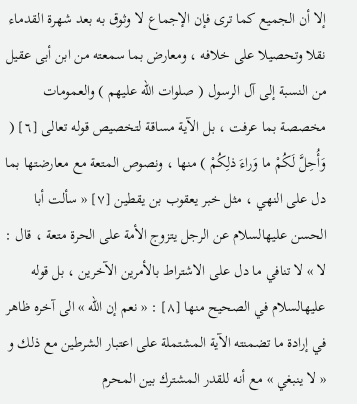إلا أن الجميع كما ترى فإن الإجماع لا وثوق به بعد شهرة القدماء نقلا وتحصيلا على خلافه ، ومعارض بما سمعته من ابن أبى عقيل من النسبة إلى آل الرسول ( صلوات الله عليهم ) والعمومات مخصصة بما عرفت ، بل الآية مساقة لتخصيص قوله تعالى [٦] ( وَأُحِلَّ لَكُمْ ما وَراءَ ذلِكُمْ ) منها ، ونصوص المتعة مع معارضتها بما دل على النهي ، مثل خبر يعقوب بن يقطين [٧] « سألت أبا الحسن عليهالسلام عن الرجل يتزوج الأمة على الحرة متعة ، قال : لا » لا تنافي ما دل على الاشتراط بالأمرين الآخرين ، بل قوله عليهالسلام في الصحيح منها [٨] : « نعم إن الله » الى آخره ظاهر في إرادة ما تضمنته الآية المشتملة على اعتبار الشرطين مع ذلك و « لا ينبغي » مع أنه للقدر المشترك بين المحرم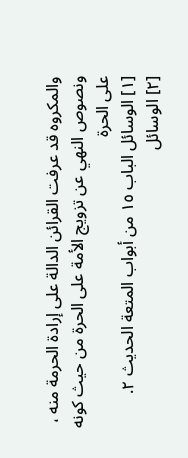والمكروه قد عرفت القرائن الدالة على إرادة الحرمة منه ، ونصوص النهي عن تزويج الأمة على الحرة من حيث كونه على الحرة
[١] الوسائل الباب ١٥ من أبواب المتعة الحديث ٢.
[٢] الوسائل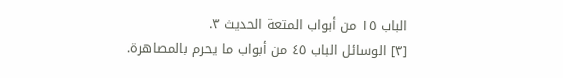الباب ١٥ من أبواب المتعة الحديث ٣.
[٣] الوسائل الباب ٤٥ من أبواب ما يحرم بالمصاهرة.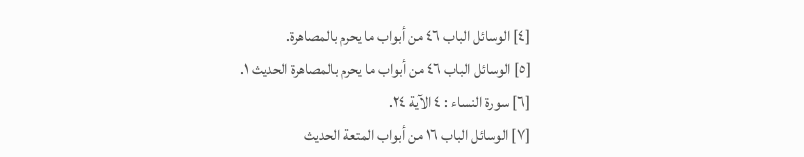[٤] الوسائل الباب ٤٦ من أبواب ما يحرم بالمصاهرة.
[٥] الوسائل الباب ٤٦ من أبواب ما يحرم بالمصاهرة الحديث ١.
[٦] سورة النساء : ٤ الآية ٢٤.
[٧] الوسائل الباب ١٦ من أبواب المتعة الحديث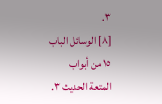٣.
[٨] الوسائل الباب ١٥ من أبواب المتعة الحديث ٣.